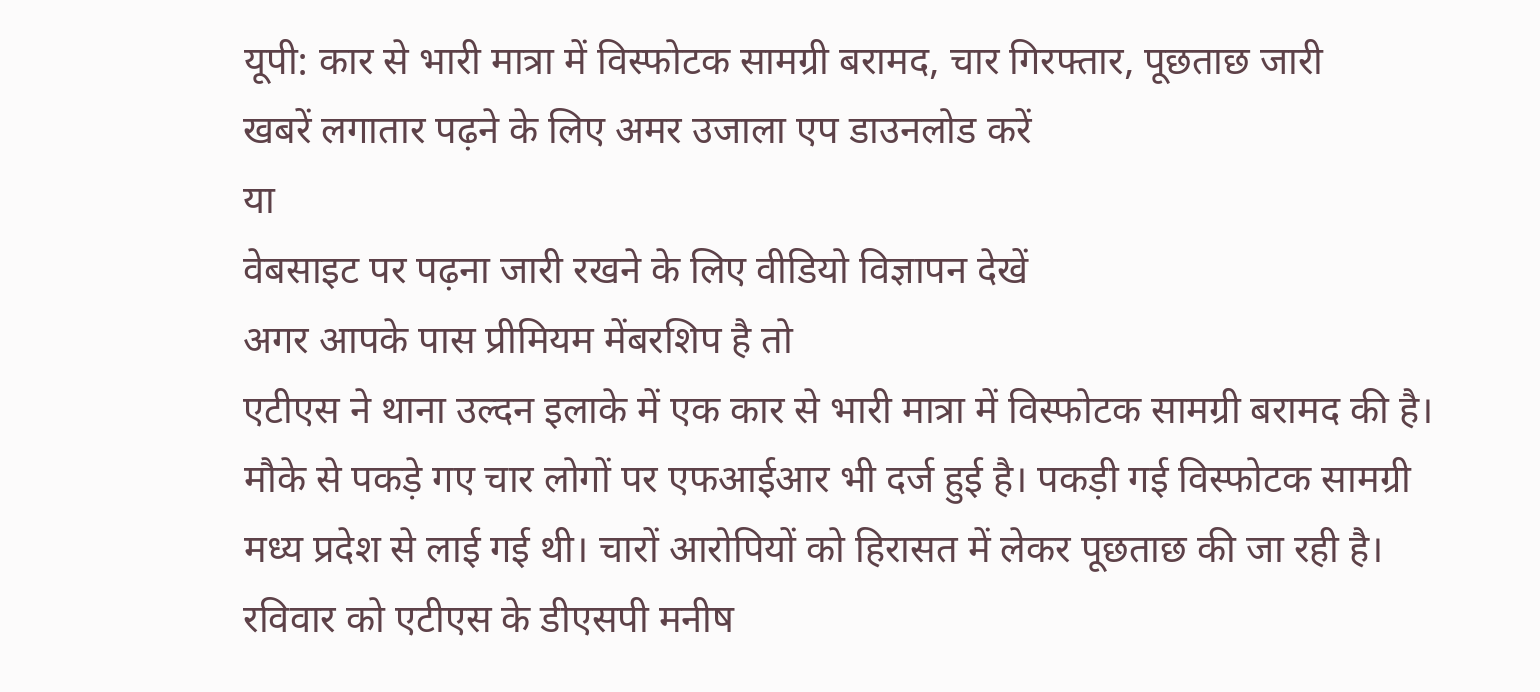यूपी: कार से भारी मात्रा में विस्फोटक सामग्री बरामद, चार गिरफ्तार, पूछताछ जारी
खबरें लगातार पढ़ने के लिए अमर उजाला एप डाउनलोड करें
या
वेबसाइट पर पढ़ना जारी रखने के लिए वीडियो विज्ञापन देखें
अगर आपके पास प्रीमियम मेंबरशिप है तो
एटीएस ने थाना उल्दन इलाके में एक कार से भारी मात्रा में विस्फोटक सामग्री बरामद की है। मौके से पकड़े गए चार लोगों पर एफआईआर भी दर्ज हुई है। पकड़ी गई विस्फोटक सामग्री मध्य प्रदेश से लाई गई थी। चारों आरोपियों को हिरासत में लेकर पूछताछ की जा रही है।
रविवार को एटीएस के डीएसपी मनीष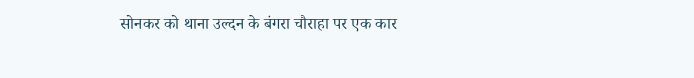सोनकर को थाना उल्दन के बंगरा चौराहा पर एक कार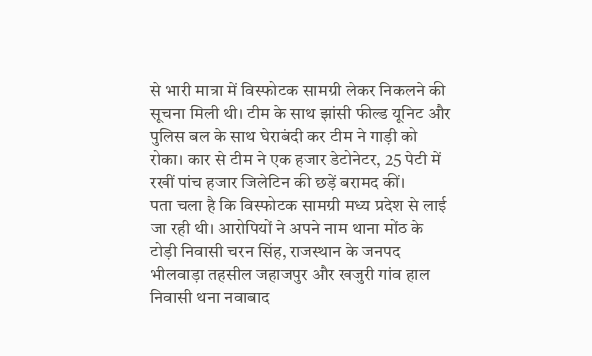से भारी मात्रा में विस्फोटक सामग्री लेकर निकलने की सूचना मिली थी। टीम के साथ झांसी फील्ड यूनिट और पुलिस बल के साथ घेराबंदी कर टीम ने गाड़ी को रोका। कार से टीम ने एक हजार डेटोनेटर, 25 पेटी में रखीं पांच हजार जिलेटिन की छड़ें बरामद कीं।
पता चला है कि विस्फोटक सामग्री मध्य प्रदेश से लाई जा रही थी। आरोपियों ने अपने नाम थाना मोंठ के टोड़ी निवासी चरन सिंह, राजस्थान के जनपद भीलवाड़ा तहसील जहाजपुर और खजुरी गांव हाल निवासी थना नवाबाद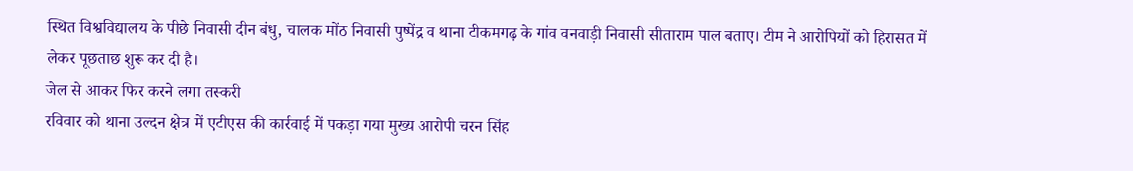स्थित विश्वविद्यालय के पीछे निवासी दीन बंधु, चालक मोंठ निवासी पुष्पेंद्र व थाना टीकमगढ़ के गांव वनवाड़ी निवासी सीताराम पाल बताए। टीम ने आरोपियों को हिरासत में लेकर पूछताछ शुरू कर दी है।
जेल से आकर फिर करने लगा तस्करी
रविवार को थाना उल्दन क्षेत्र में एटीएस की कार्रवाई में पकड़ा गया मुख्य आरोपी चरन सिंह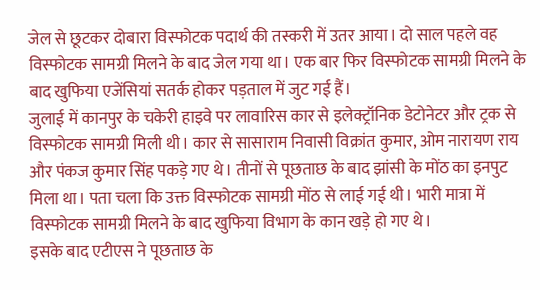जेल से छूटकर दोबारा विस्फोटक पदार्थ की तस्करी में उतर आया। दो साल पहले वह विस्फोटक सामग्री मिलने के बाद जेल गया था। एक बार फिर विस्फोटक सामग्री मिलने के बाद खुफिया एजेंसियां सतर्क होकर पड़ताल में जुट गई हैं।
जुलाई में कानपुर के चकेरी हाइवे पर लावारिस कार से इलेक्ट्रॉनिक डेटोनेटर और ट्रक से विस्फोटक सामग्री मिली थी। कार से सासाराम निवासी विक्रांत कुमार, ओम नारायण राय और पंकज कुमार सिंह पकड़े गए थे। तीनों से पूछताछ के बाद झांसी के मोंठ का इनपुट मिला था। पता चला कि उक्त विस्फोटक सामग्री मोंठ से लाई गई थी। भारी मात्रा में विस्फोटक सामग्री मिलने के बाद खुफिया विभाग के कान खड़े हो गए थे।
इसके बाद एटीएस ने पूछताछ के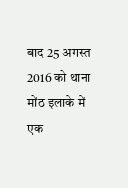बाद 25 अगस्त 2016 को थाना मोंठ इलाके में एक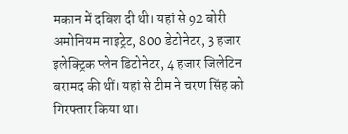मकान में दबिश दी थी। यहां से 92 बोरी अमोनियम नाइट्रेट, 800 डेटोनेटर, 3 हजार इलेक्ट्रिक प्लेन डिटोनेटर, 4 हजार जिलेटिन बरामद की थीं। यहां से टीम ने चरण सिंह को गिरफ्तार किया था।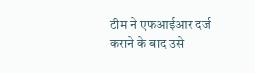टीम ने एफआईआर दर्ज कराने के बाद उसे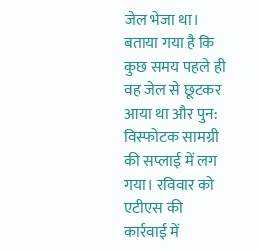जेल भेजा था।
बताया गया है कि कुछ समय पहले ही वह जेल से छूटकर आया था और पुन: विस्फोटक सामग्री की सप्लाई में लग गया। रविवार को एटीएस की कार्रवाई में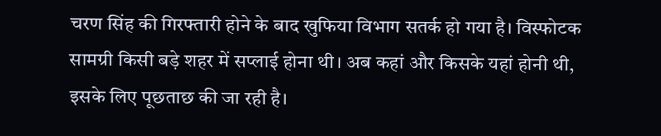चरण सिंह की गिरफ्तारी होने के बाद खुफिया विभाग सतर्क हो गया है। विस्फोटक सामग्री किसी बड़े शहर में सप्लाई होना थी। अब कहां और किसके यहां होनी थी, इसके लिए पूछताछ की जा रही है।